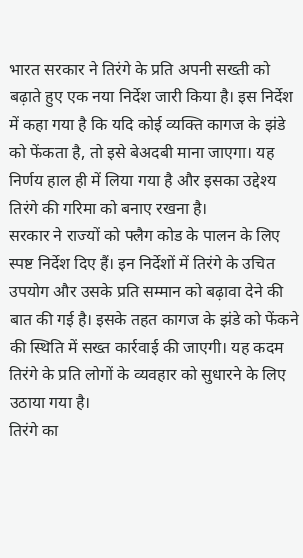भारत सरकार ने तिरंगे के प्रति अपनी सख्ती को बढ़ाते हुए एक नया निर्देश जारी किया है। इस निर्देश में कहा गया है कि यदि कोई व्यक्ति कागज के झंडे को फेंकता है, तो इसे बेअदबी माना जाएगा। यह निर्णय हाल ही में लिया गया है और इसका उद्देश्य तिरंगे की गरिमा को बनाए रखना है।
सरकार ने राज्यों को फ्लैग कोड के पालन के लिए स्पष्ट निर्देश दिए हैं। इन निर्देशों में तिरंगे के उचित उपयोग और उसके प्रति सम्मान को बढ़ावा देने की बात की गई है। इसके तहत कागज के झंडे को फेंकने की स्थिति में सख्त कार्रवाई की जाएगी। यह कदम तिरंगे के प्रति लोगों के व्यवहार को सुधारने के लिए उठाया गया है।
तिरंगे का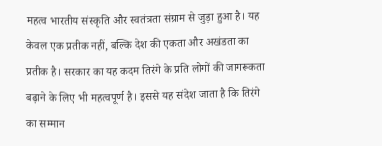महत्व भारतीय संस्कृति और स्वतंत्रता संग्राम से जुड़ा हुआ है। यह केवल एक प्रतीक नहीं, बल्कि देश की एकता और अखंडता का प्रतीक है। सरकार का यह कदम तिरंगे के प्रति लोगों की जागरूकता बढ़ाने के लिए भी महत्वपूर्ण है। इससे यह संदेश जाता है कि तिरंगे का सम्मान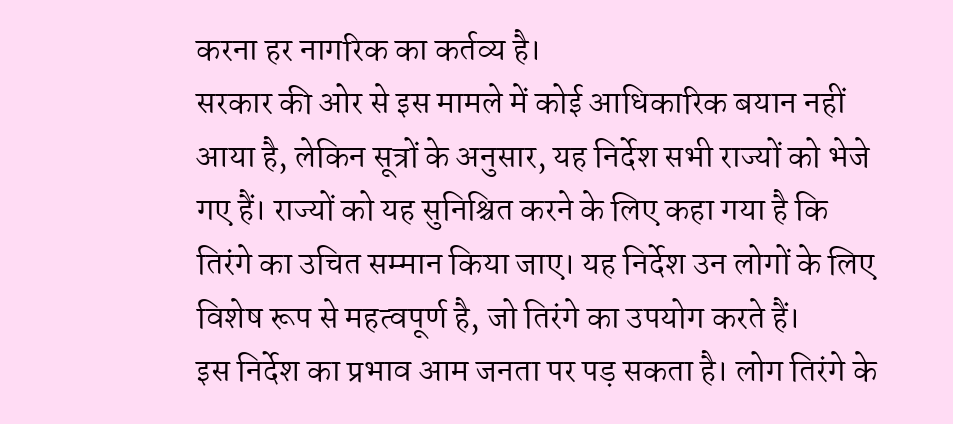करना हर नागरिक का कर्तव्य है।
सरकार की ओर से इस मामले में कोई आधिकारिक बयान नहीं आया है, लेकिन सूत्रों के अनुसार, यह निर्देश सभी राज्यों को भेजे गए हैं। राज्यों को यह सुनिश्चित करने के लिए कहा गया है कि तिरंगे का उचित सम्मान किया जाए। यह निर्देश उन लोगों के लिए विशेष रूप से महत्वपूर्ण है, जो तिरंगे का उपयोग करते हैं।
इस निर्देश का प्रभाव आम जनता पर पड़ सकता है। लोग तिरंगे के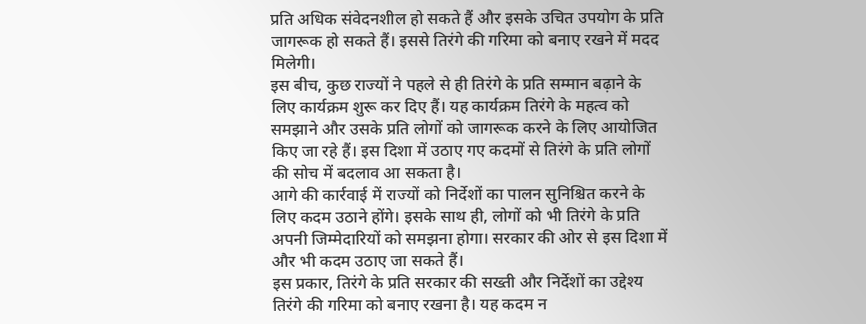प्रति अधिक संवेदनशील हो सकते हैं और इसके उचित उपयोग के प्रति जागरूक हो सकते हैं। इससे तिरंगे की गरिमा को बनाए रखने में मदद मिलेगी।
इस बीच, कुछ राज्यों ने पहले से ही तिरंगे के प्रति सम्मान बढ़ाने के लिए कार्यक्रम शुरू कर दिए हैं। यह कार्यक्रम तिरंगे के महत्व को समझाने और उसके प्रति लोगों को जागरूक करने के लिए आयोजित किए जा रहे हैं। इस दिशा में उठाए गए कदमों से तिरंगे के प्रति लोगों की सोच में बदलाव आ सकता है।
आगे की कार्रवाई में राज्यों को निर्देशों का पालन सुनिश्चित करने के लिए कदम उठाने होंगे। इसके साथ ही, लोगों को भी तिरंगे के प्रति अपनी जिम्मेदारियों को समझना होगा। सरकार की ओर से इस दिशा में और भी कदम उठाए जा सकते हैं।
इस प्रकार, तिरंगे के प्रति सरकार की सख्ती और निर्देशों का उद्देश्य तिरंगे की गरिमा को बनाए रखना है। यह कदम न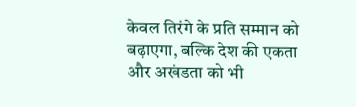केवल तिरंगे के प्रति सम्मान को बढ़ाएगा, बल्कि देश की एकता और अखंडता को भी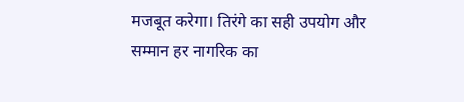मजबूत करेगा। तिरंगे का सही उपयोग और सम्मान हर नागरिक का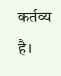कर्तव्य है।